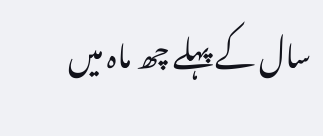سال کے پہلے چھ ماہ میں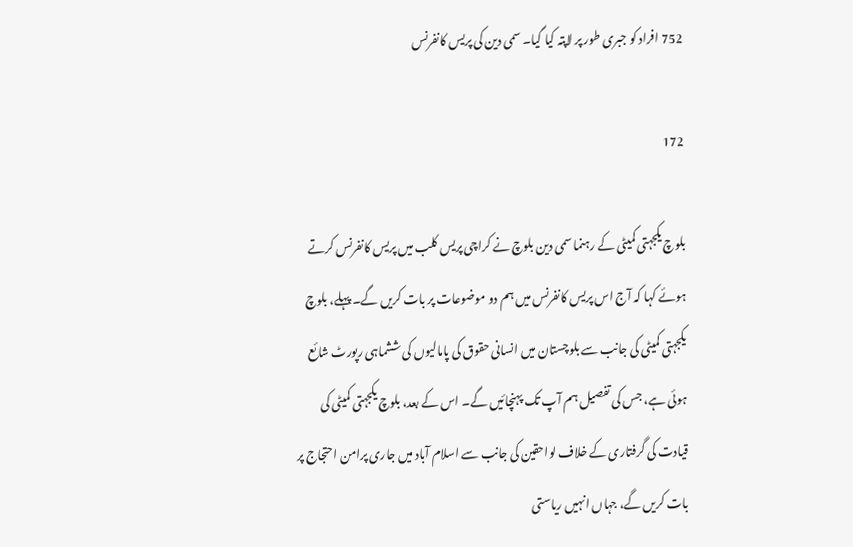752 افراد کو جبری طور پر لاپتہ کیا گیا۔ سمی دین کی پریس کانفرنس

172

بلوچ یکجہتی کمیٹی کے رہنما سمی دین بلوچ نے کراچی پریس کلب میں پریس کانفرنس کرتے ہوئے کہا کہ آج اس پریس کانفرنس میں ہم دو موضوعات پر بات کریں گے۔ پہلے، بلوچ یکجہتی کمیٹی کی جانب سے بلوچستان میں انسانی حقوق کی پامالیوں کی ششماہی رپورٹ شائع ہوئی ہے، جس کی تفصیل ہم آپ تک پہنچائیں گے۔ اس کے بعد، بلوچ یکجہتی کمیٹی کی قیادت کی گرفتاری کے خلاف لواحقین کی جانب سے اسلام آباد میں جاری پرامن احتجاج پر بات کریں گے، جہاں انہیں ریاستی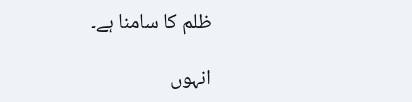ظلم کا سامنا ہے۔

انہوں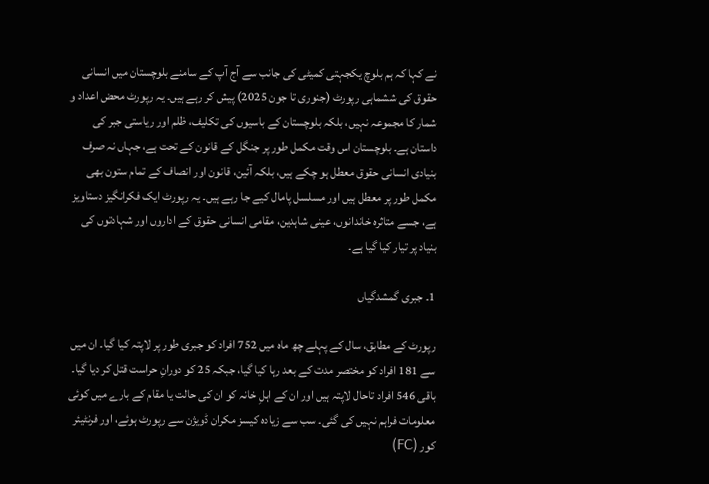نے کہا کہ ہم بلوچ یکجہتی کمیٹی کی جانب سے آج آپ کے سامنے بلوچستان میں انسانی حقوق کی ششماہی رپورٹ (جنوری تا جون 2025) پیش کر رہے ہیں۔ یہ رپورٹ محض اعداد و شمار کا مجموعہ نہیں، بلکہ بلوچستان کے باسیوں کی تکلیف، ظلم اور ریاستی جبر کی داستان ہے۔ بلوچستان اس وقت مکمل طور پر جنگل کے قانون کے تحت ہے، جہاں نہ صرف بنیادی انسانی حقوق معطل ہو چکے ہیں، بلکہ آئین، قانون اور انصاف کے تمام ستون بھی مکمل طور پر معطل ہیں اور مسلسل پامال کیے جا رہے ہیں۔ یہ رپورٹ ایک فکرانگیز دستاویز ہے، جسے متاثرہ خاندانوں، عینی شاہدین، مقامی انسانی حقوق کے اداروں اور شہادتوں کی بنیاد پر تیار کیا گیا ہے۔

1۔ جبری گمشدگیاں

رپورٹ کے مطابق، سال کے پہلے چھ ماہ میں 752 افراد کو جبری طور پر لاپتہ کیا گیا۔ ان میں سے 181 افراد کو مختصر مدت کے بعد رہا کیا گیا، جبکہ 25 کو دورانِ حراست قتل کر دیا گیا۔ باقی 546 افراد تاحال لاپتہ ہیں اور ان کے اہلِ خانہ کو ان کی حالت یا مقام کے بارے میں کوئی معلومات فراہم نہیں کی گئی۔ سب سے زیادہ کیسز مکران ڈویژن سے رپورٹ ہوئے، اور فرنٹیئر کور (FC)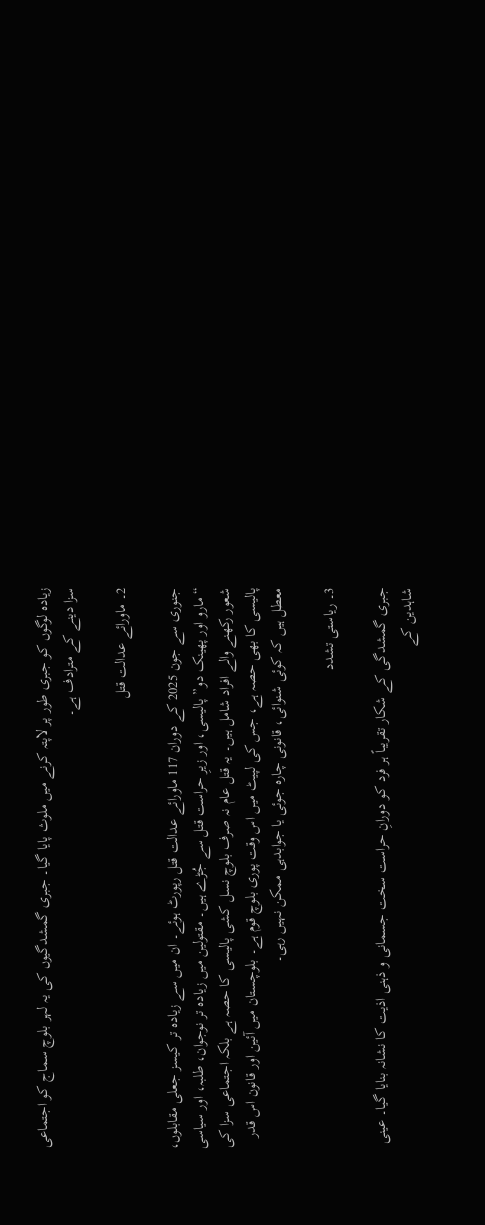زیادہ لوگوں کو جبری طور پر لاپتہ کرنے میں ملوث پایا گیا۔ جبری گمشدگیوں کی یہ لہر بلوچ سماج کو اجتماعی سزا دینے کے مترادف ہے۔

2۔ ماورائے عدالت قتل

جنوری سے جون 2025 کے دوران 117 ماورائے عدالت قتل رپورٹ ہوئے۔ ان میں سے زیادہ تر کیسز جعلی مقابلوں، “مارو اور پھینک دو” پالیسی، اور زیرِ حراست قتل سے جُڑے ہیں۔ مقتولین میں زیادہ تر نوجوان، طلبہ، اور سیاسی شعور رکھنے والے افراد شامل ہیں۔ یہ قتل عام نہ صرف بلوچ نسل کشی پالیسی کا حصہ ہے بلکہ اجتماعی سزا کی پالیسی کا بھی حصہ ہے، جس کی لپیٹ میں اس وقت پوری بلوچ قوم ہے۔ بلوچستان میں آئین اور قانون اس قدر معطل ہیں کہ کوئی شنوائی، قانونی چارہ جوئی یا جوابدہی ممکن نہیں رہی۔

3۔ ریاستی تشدد

جبری گمشدگی کے شکار تقریباً ہر فرد کو دورانِ حراست سخت جسمانی و ذہنی اذیت کا نشانہ بنایا گیا۔ عینی شاہدین کے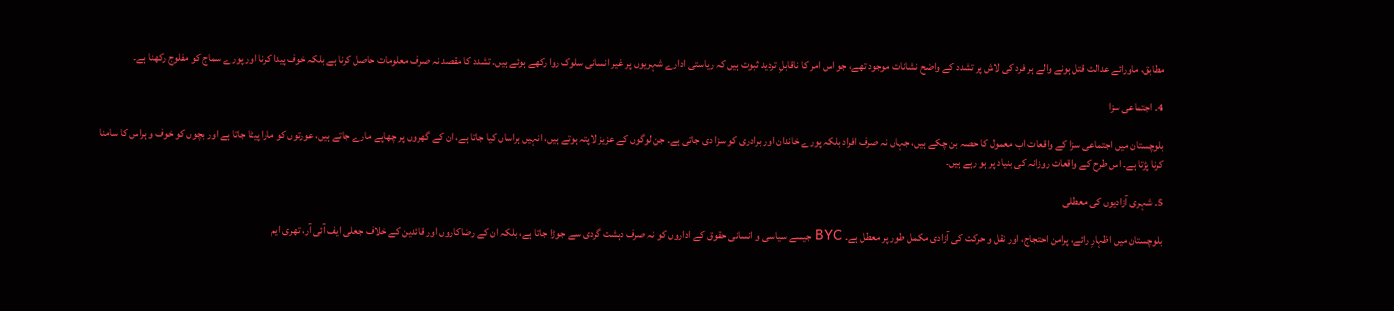مطابق، ماورائے عدالت قتل ہونے والے ہر فرد کی لاش پر تشدد کے واضح نشانات موجود تھے، جو اس امر کا ناقابلِ تردید ثبوت ہیں کہ ریاستی ادارے شہریوں پر غیر انسانی سلوک روا رکھے ہوئے ہیں۔ تشدد کا مقصد نہ صرف معلومات حاصل کرنا ہے بلکہ خوف پیدا کرنا اور پورے سماج کو مفلوج رکھنا ہے۔

4۔ اجتماعی سزا

بلوچستان میں اجتماعی سزا کے واقعات اب معمول کا حصہ بن چکے ہیں، جہاں نہ صرف افراد بلکہ پورے خاندان اور برادری کو سزا دی جاتی ہے۔ جن لوگوں کے عزیز لاپتہ ہوتے ہیں، انہیں ہراساں کیا جاتا ہے، ان کے گھروں پر چھاپے مارے جاتے ہیں، عورتوں کو مارا پیٹا جاتا ہے اور بچوں کو خوف و ہراس کا سامنا کرنا پڑتا ہے۔ اس طرح کے واقعات روزانہ کی بنیاد پر ہو رہے ہیں۔

5۔ شہری آزادیوں کی معطلی

بلوچستان میں اظہارِ رائے، پرامن احتجاج، اور نقل و حرکت کی آزادی مکمل طور پر معطل ہے۔ BYC جیسے سیاسی و انسانی حقوق کے اداروں کو نہ صرف دہشت گردی سے جوڑا جاتا ہے، بلکہ ان کے رضاکاروں اور قائدین کے خلاف جعلی ایف آئی آر، تھری ایم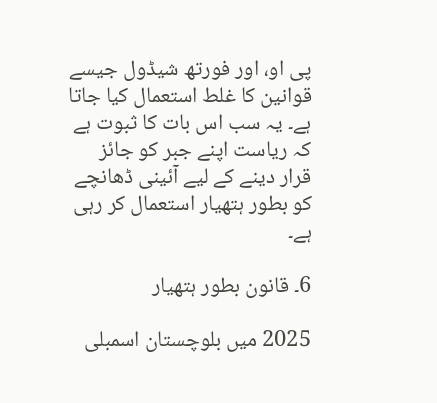پی او، اور فورتھ شیڈول جیسے قوانین کا غلط استعمال کیا جاتا ہے۔ یہ سب اس بات کا ثبوت ہے کہ ریاست اپنے جبر کو جائز قرار دینے کے لیے آئینی ڈھانچے کو بطور ہتھیار استعمال کر رہی ہے۔

6۔ قانون بطور ہتھیار

2025 میں بلوچستان اسمبلی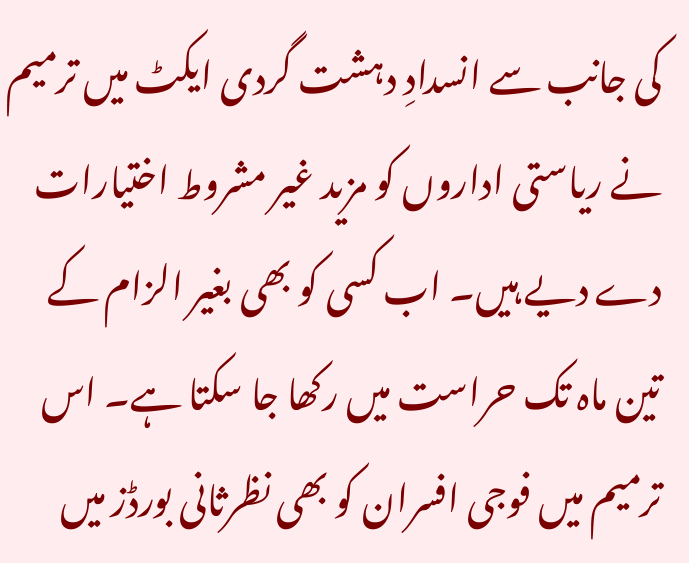کی جانب سے انسدادِ دہشت گردی ایکٹ میں ترمیم نے ریاستی اداروں کو مزید غیر مشروط اختیارات دے دیے ہیں۔ اب کسی کو بھی بغیر الزام کے تین ماہ تک حراست میں رکھا جا سکتا ہے۔ اس ترمیم میں فوجی افسران کو بھی نظرثانی بورڈز میں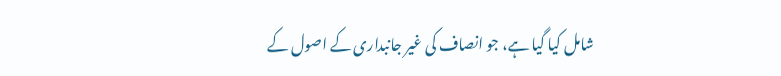شامل کیا گیا ہے، جو انصاف کی غیر جانبداری کے اصول کے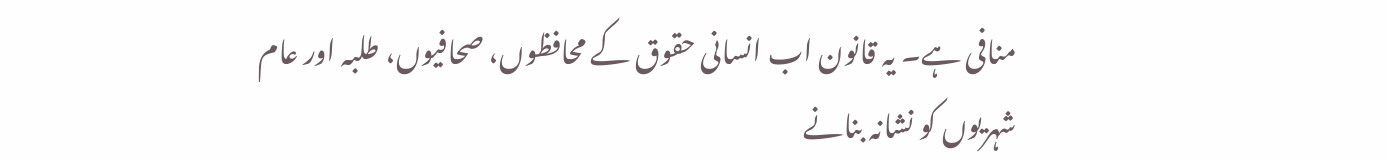منافی ہے۔ یہ قانون اب انسانی حقوق کے محافظوں، صحافیوں، طلبہ اور عام شہریوں کو نشانہ بنانے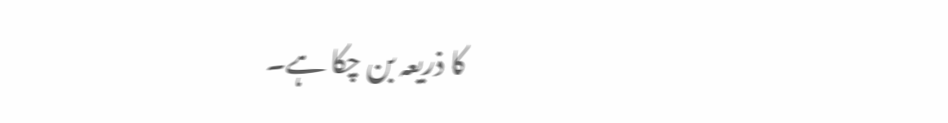کا ذریعہ بن چکا ہے۔